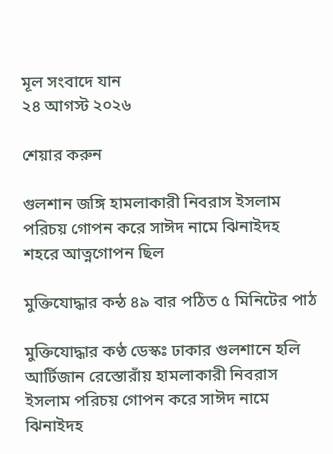মূল সংবাদে যান
২৪ আগস্ট ২০২৬

শেয়ার করুন

গুলশান জঙ্গি হামলাকারী নিবরাস ইসলাম পরিচয় গোপন করে সাঈদ নামে ঝিনাইদহ শহরে আত্নগোপন ছিল

মুক্তিযোদ্ধার কন্ঠ ৪৯ বার পঠিত ৫ মিনিটের পাঠ

মুক্তিযোদ্ধার কণ্ঠ ডেস্কঃ ঢাকার গুলশানে হলি আর্টিজান রেস্তোরাঁয় হামলাকারী নিবরাস ইসলাম পরিচয় গোপন করে সাঈদ নামে ঝিনাইদহ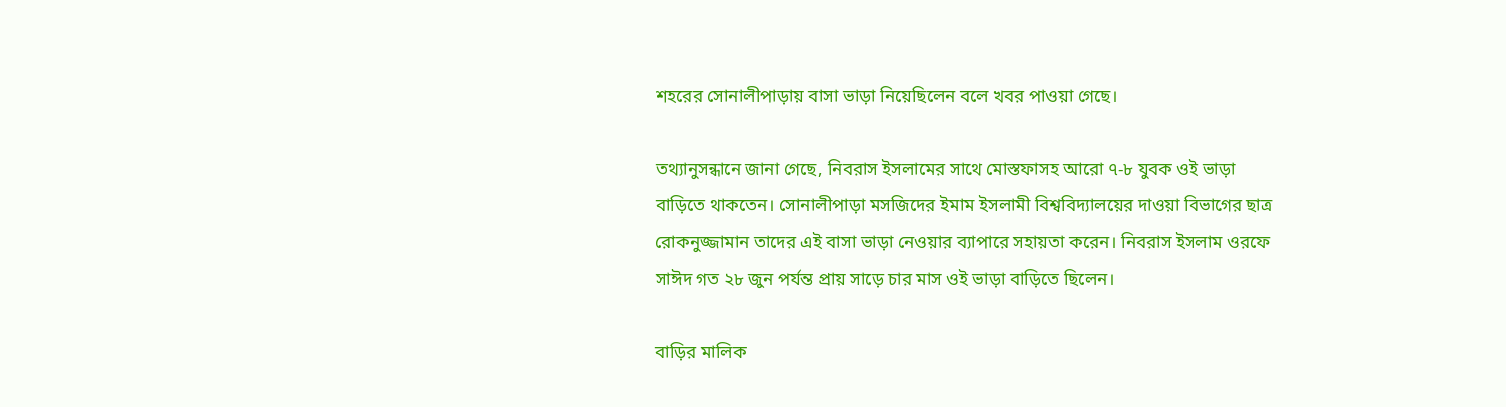শহরের সোনালীপাড়ায় বাসা ভাড়া নিয়েছিলেন বলে খবর পাওয়া গেছে।

তথ্যানুসন্ধানে জানা গেছে, নিবরাস ইসলামের সাথে মোস্তফাসহ আরো ৭-৮ যুবক ওই ভাড়া বাড়িতে থাকতেন। সোনালীপাড়া মসজিদের ইমাম ইসলামী বিশ্ববিদ্যালয়ের দাওয়া বিভাগের ছাত্র রোকনুজ্জামান তাদের এই বাসা ভাড়া নেওয়ার ব্যাপারে সহায়তা করেন। নিবরাস ইসলাম ওরফে সাঈদ গত ২৮ জুন পর্যন্ত প্রায় সাড়ে চার মাস ওই ভাড়া বাড়িতে ছিলেন।

বাড়ির মালিক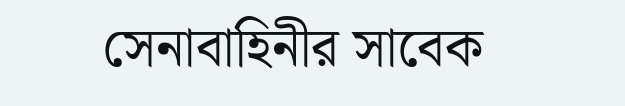সেনাবাহিনীর সাবেক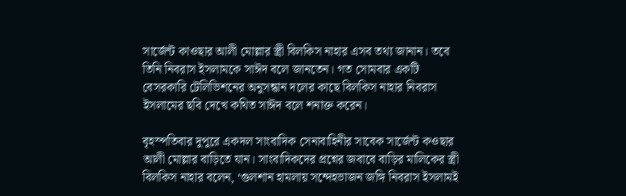সার্জেন্ট কাওছার আলী মোল্লার স্ত্রী বিলকিস নাহার এসব তথ্য জানান। তবে তিনি নিবরাস ইসলামকে সাঈদ বলে জানতেন। গত সোমবার একটি বেসরকারি টেলিভিশনের অনুসন্ধান দলের কাছে বিলকিস নাহার নিবরাস ইসলামের ছবি দেখে কথিত সাঈদ বলে শনাক্ত করেন।

বৃহস্পতিবার দুপুরে একদল সাংবাদিক সেনাবাহিনীর সাবেক সার্জেন্ট কওছার আলী মোল্লার বাড়িতে যান। সাংবাদিকদের প্রশ্নের জবাবে বাড়ির মালিকের স্ত্রী বিলকিস নাহার বলেন, ‘গুলশান হামলায় সন্দেহভাজন জঙ্গি নিবরাস ইসলামই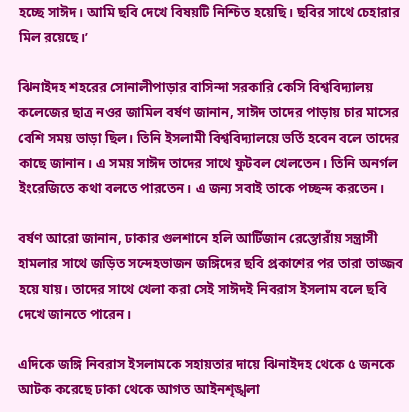হচ্ছে সাঈদ। আমি ছবি দেখে বিষয়টি নিশ্চিত হয়েছি। ছবির সাথে চেহারার মিল রয়েছে।’

ঝিনাইদহ শহরের সোনালীপাড়ার বাসিন্দা সরকারি কেসি বিশ্ববিদ্যালয় কলেজের ছাত্র নওর জামিল বর্ষণ জানান, সাঈদ তাদের পাড়ায় চার মাসের বেশি সময় ভাড়া ছিল। তিনি ইসলামী বিশ্ববিদ্যালয়ে ভর্তি হবেন বলে তাদের কাছে জানান। এ সময় সাঈদ তাদের সাথে ফুটবল খেলতেন। তিনি অনর্গল ইংরেজিতে কথা বলতে পারতেন। এ জন্য সবাই তাকে পচ্ছন্দ করতেন।

বর্ষণ আরো জানান, ঢাকার গুলশানে হলি আর্টিজান রেস্তোরাঁয় সন্ত্রাসী হামলার সাথে জড়িত সন্দেহভাজন জঙ্গিদের ছবি প্রকাশের পর তারা তাজ্জব হয়ে যায়। তাদের সাথে খেলা করা সেই সাঈদই নিবরাস ইসলাম বলে ছবি দেখে জানতে পারেন।

এদিকে জঙ্গি নিবরাস ইসলামকে সহায়তার দায়ে ঝিনাইদহ থেকে ৫ জনকে আটক করেছে ঢাকা থেকে আগত আইনশৃঙ্খলা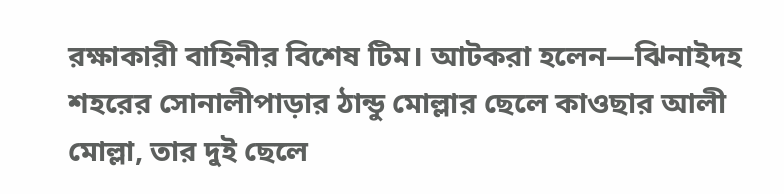রক্ষাকারী বাহিনীর বিশেষ টিম। আটকরা হলেন—ঝিনাইদহ শহরের সোনালীপাড়ার ঠান্ডু মোল্লার ছেলে কাওছার আলী মোল্লা, তার দুই ছেলে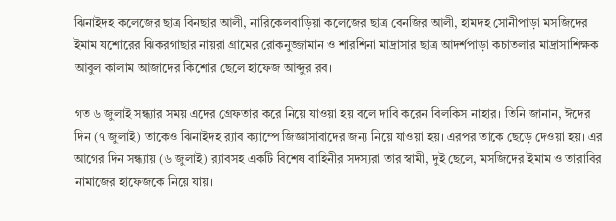ঝিনাইদহ কলেজের ছাত্র বিনছার আলী, নারিকেলবাড়িয়া কলেজের ছাত্র বেনজির আলী, হামদহ সোনীপাড়া মসজিদের ইমাম যশোরের ঝিকরগাছার নায়রা গ্রামের রোকনুজ্জামান ও শারশিনা মাদ্রাসার ছাত্র আদর্শপাড়া কচাতলার মাদ্রাসাশিক্ষক আবুল কালাম আজাদের কিশোর ছেলে হাফেজ আব্দুর রব।

গত ৬ জুলাই সন্ধ্যার সময় এদের গ্রেফতার করে নিয়ে যাওয়া হয় বলে দাবি করেন বিলকিস নাহার। তিনি জানান, ঈদের দিন (৭ জুলাই) তাকেও ঝিনাইদহ র‌্যাব ক্যাম্পে জিজ্ঞাসাবাদের জন্য নিয়ে যাওয়া হয়। এরপর তাকে ছেড়ে দেওয়া হয়। এর আগের দিন সন্ধ্যায় (৬ জুলাই) র‌্যাবসহ একটি বিশেষ বাহিনীর সদস্যরা তার স্বামী, দুই ছেলে, মসজিদের ইমাম ও তারাবির নামাজের হাফেজকে নিয়ে যায়।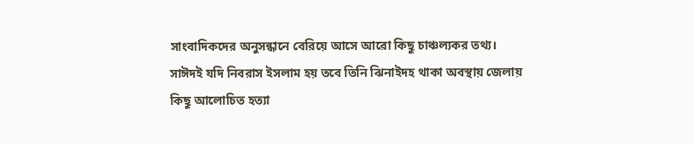সাংবাদিকদের অনুসন্ধানে বেরিয়ে আসে আরো কিছু চাঞ্চল্যকর তথ্য। সাঈদই যদি নিবরাস ইসলাম হয় তবে তিনি ঝিনাইদহ থাকা অবস্থায় জেলায় কিছু আলোচিত হত্যা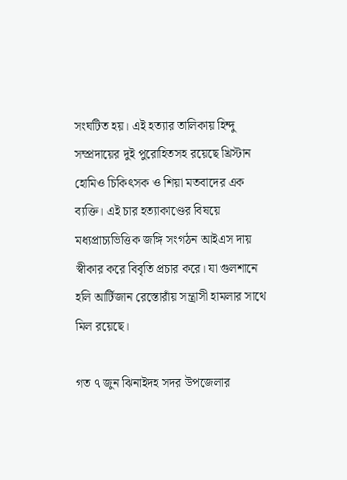সংঘটিত হয়। এই হত্যার তালিকায় হিন্দু সম্প্রদায়ের দুই পুরোহিতসহ রয়েছে খ্রিস্টান হোমিও চিকিৎসক ও শিয়া মতবাদের এক ব্যক্তি। এই চার হত্যাকাণ্ডের বিষয়ে মধ্যপ্রাচ্যভিত্তিক জঙ্গি সংগঠন আইএস দায় স্বীকার করে বিবৃতি প্রচার করে। যা গুলশানে হলি আর্টিজান রেস্তোরাঁয় সন্ত্রাসী হামলার সাথে মিল রয়েছে।

গত ৭ জুন ঝিনাইদহ সদর উপজেলার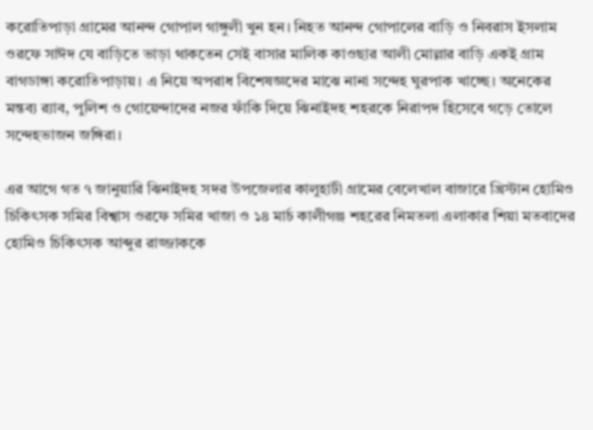করোতিপাড়া গ্রামের আনন্দ গোপাল গাঙ্গুলী খুন হন। নিহত আনন্দ গোপালের বাড়ি ও নিবরাস ইসলাম ওরফে সাঈদ যে বাড়িতে ভাড়া থাকতেন সেই বাসার মালিক কাওছার আলী মোল্লার বাড়ি একই গ্রাম বাগডাঙ্গা করোতিপাড়ায়। এ নিয়ে অপরাধ বিশেষজ্ঞদের মাঝে নানা সন্দেহ ঘুরপাক খাচ্ছে। অনেকের মন্তব্য র‌্যাব, পুলিশ ও গোয়েন্দাদের নজর ফাঁকি দিয়ে ঝিনাইদহ শহরকে নিরাপদ হিসেবে গড়ে তোলে সন্দেহভাজন জঙ্গিরা।

এর আগে গত ৭ জানুয়ারি ঝিনাইদহ সদর উপজেলার কালুহাটী গ্রামের বেলেখাল বাজারে খ্রিস্টান হোমিও চিকিৎসক সমির বিশ্বাস ওরফে সমির খাজা ও ১৪ মার্চ কালীগঞ্জ শহরের নিমতলা এলাকার শিয়া মতবাদের হোমিও চিকিৎসক আব্দুর রাজ্জাককে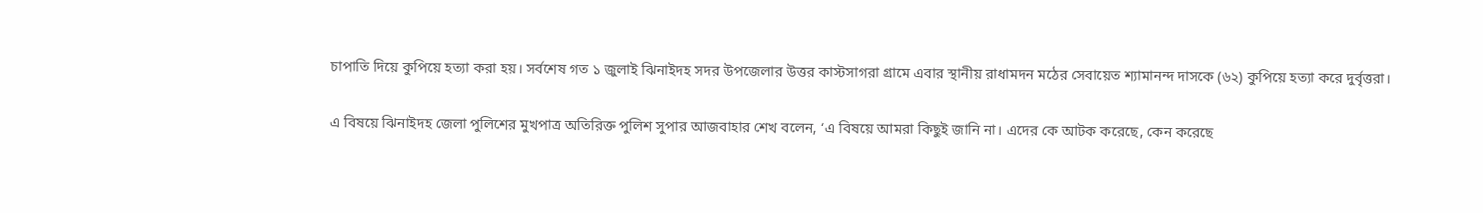চাপাতি দিয়ে কুপিয়ে হত্যা করা হয়। সর্বশেষ গত ১ জুলাই ঝিনাইদহ সদর উপজেলার উত্তর কাস্টসাগরা গ্রামে এবার স্থানীয় রাধামদন মঠের সেবায়েত শ্যামানন্দ দাসকে (৬২) কুপিয়ে হত্যা করে দুর্বৃত্তরা।

এ বিষয়ে ঝিনাইদহ জেলা পুলিশের মুখপাত্র অতিরিক্ত পুলিশ সুপার আজবাহার শেখ বলেন, ‘এ বিষয়ে আমরা কিছুই জানি না। এদের কে আটক করেছে, কেন করেছে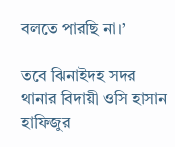বলতে পারছি না।’

তবে ঝিনাইদহ সদর থানার বিদায়ী ওসি হাসান হাফিজুর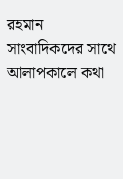রহমান সাংবাদিকদের সাথে আলাপকালে কথা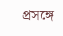প্রসঙ্গে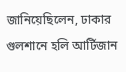জানিয়েছিলেন, ঢাকার গুলশানে হলি আর্টিজান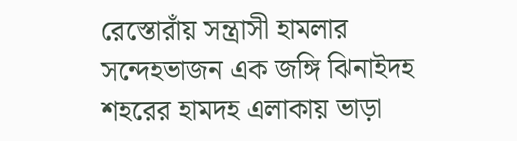রেস্তোরাঁয় সন্ত্রাসী হামলার সন্দেহভাজন এক জঙ্গি ঝিনাইদহ শহরের হামদহ এলাকায় ভাড়া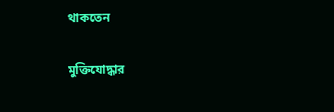থাকতেন

মুক্তিযোদ্ধার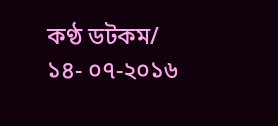কণ্ঠ ডটকম/     ১৪- ০৭-২০১৬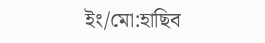ইং/মো:হাছিব